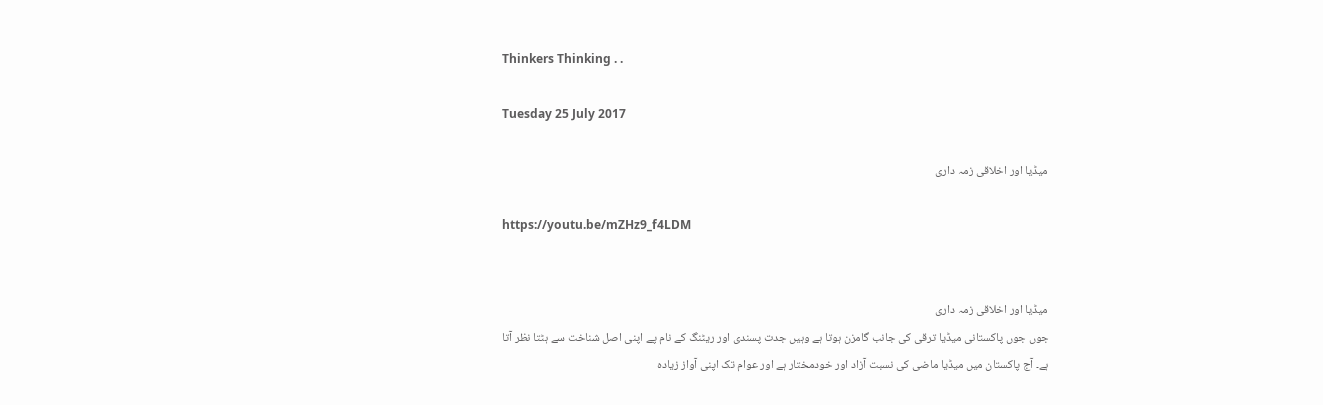Thinkers Thinking . .

Tuesday 25 July 2017

میڈیا اور اخلاقی زمہ داری

https://youtu.be/mZHz9_f4LDM


میڈیا اور اخلاقی زمہ داری
جوں جوں پاکستانی میڈیا ترقی کی جانب گامزن ہوتا ہے وہیں جدت پسندی اور ریٹنگ کے نام پے اپنی اصل شناخت سے ہٹتا نظر آتا ہے۔ آج پاکستان میں میڈیا ماضی کی نسبت آزاد اور خودمختار ہے اور عوام تک اپنی آواز زیادہ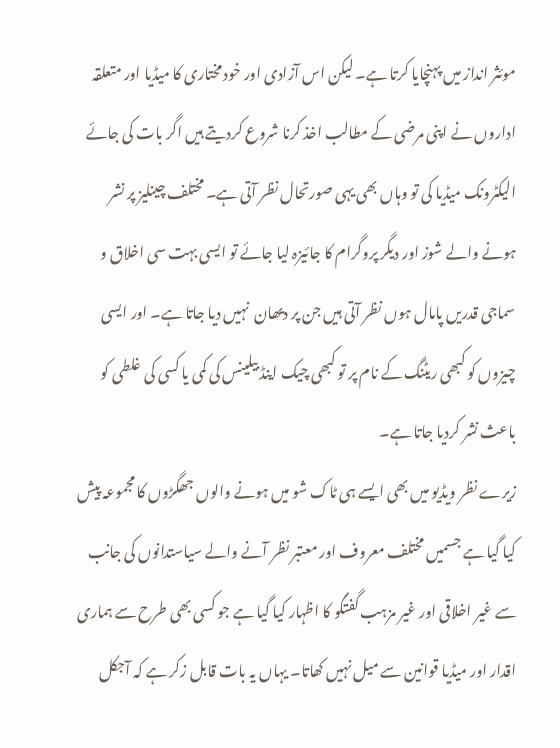موئثر انداز میں پہنچایا کرتا ہے۔ لیکن اس آزادی اور خود مختاری کا میڈیا اور متعلقہ اداروں نے اپنی مرضی کے مطالب اخذ کرنا شروع کردیتے ہیں اگر بات کی جائے الیکٹرونک میڈیا کی تو وہاں بھی یہی صورتحال نظر آتی ہے۔ مختلف چینلیز پر نشر ہونے والے شوز اور دیگر پروگرام کا جائیزہ لیا جائے تو ایسی بہت سی اخلاق و سماجی قدریں پامال ہوں نظر آتی ہیں جن پر دیھان  نہیں دیا جاتا ہے۔ اور ایسی چیزوں کو کبھی ریٹنگ کے نام پر تو کبھی چیک اینڈ بیلینس کی کمی یا کسی کی غلطی کو باعث نشر کردیا جاتا ہے۔
زیرے نظر ویڈیو میں بھی ایسے ہی ٹاک شو میں ہونے والوں جھگڑوں کا مجموعہ پیش کیا گیا ہے جسمیں مختلف معروف اور معتبر نظر آنے والے سیاستدانوں کی جانب سے غیر اخلاقی اور غیر مزہب گفتگو کا اظہار کیا گیا ہے جو کسی بھی طرح سے ہماری اقدار اور میڈیا قوانین سے میل نہیں کھاتا۔ یہاں یہ بات قابل زکر ہے کہ آجکل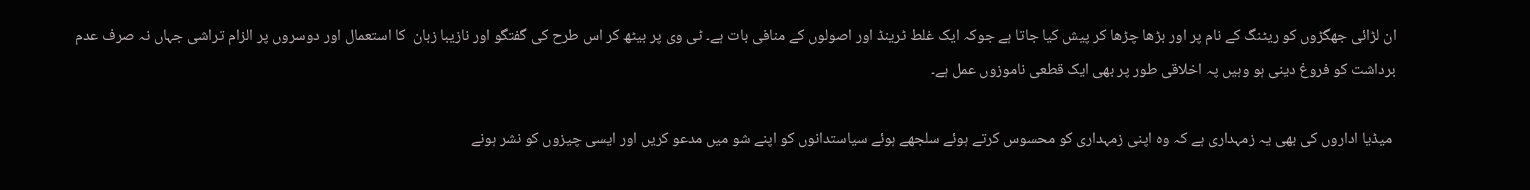ان لڑائی جھگڑوں کو ریٹنگ کے نام پر اور بڑھا چڑھا کر پیش کیا جاتا ہے جوکہ ایک غلط ٹرینڈ اور اصولوں کے منافی بات ہے۔ ٹی وی پر بیٹھ کر اس طرح کی گفتگو اور نازیبا زبان  کا استعمال اور دوسروں پر الزام تراشی جہاں نہ صرف عدم برداشت کو فروغ دینی ہو وہیں پہ اخلاقی طور پر بھی ایک قطعی ناموزوں عمل ہے۔

 میڈیا اداروں کی بھی یہ زمہداری ہے کہ وہ اپنی زمہداری کو محسوس کرتے ہوئے سلجھے ہوئے سیاستدانوں کو اپنے شو میں مدعو کریں اور ایسی چیزوں کو نشر ہونے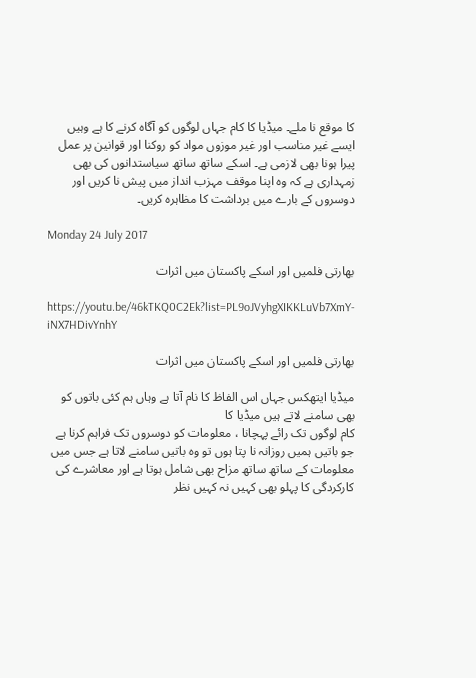کا موقع نا ملے۔ میڈیا کا کام جہاں لوگوں کو آگاہ کرنے کا ہے وہیں ایسے غیر مناسب اور غیر موزوں مواد کو روکنا اور قوانین پر عمل پیرا ہونا بھی لازمی ہے۔ اسکے ساتھ ساتھ سیاستدانوں کی بھی زمہداری ہے کہ وہ اپنا موقف مہزب انداز میں پیش نا کریں اور دوسروں کے بارے میں برداشت کا مظاہرہ کریں۔

Monday 24 July 2017

بھارتی فلمیں اور اسکے پاکستان میں اثرات

https://youtu.be/46kTKQ0C2Ek?list=PL9oJVyhgXIKKLuVb7XmY-iNX7HDivYnhY

بھارتی فلمیں اور اسکے پاکستان میں اثرات

میڈیا ایتھکس جہاں اس الفاظ کا نام آتا ہے وہاں ہم کئی باتوں کو بھی سامنے لاتے ہیں میڈیا کا
کام لوگوں تک رائے پہچانا ، معلومات کو دوسروں تک فراہم کرنا ہے جو باتیں ہمیں روزانہ نا پتا ہوں تو وہ باتیں سامنے لاتا ہے جس میں معلومات کے ساتھ ساتھ مزاح بھی شامل ہوتا ہے اور معاشرے کی کارکردگی کا پہلو بھی کہیں نہ کہیں نظر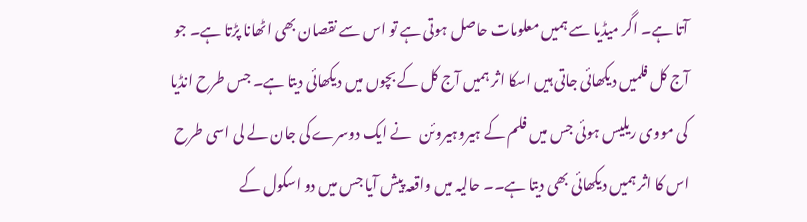آتا ہے۔ اگر میڈیا سے ہمیں معلومات حاصل ہوتی ہے تو اس سے نقصان بھی اٹھانا پڑتا ہے۔ جو آج کل فلمیں دیکھائی جاتی ہیں اسکا اثر ہمیں آج کل کے بچوں میں دیکھائی دیتا ہے۔ جس طرح انڈیا کی مووی ریلیس ہوئی جس میں فلم کے ہیروہیروئن   نے ایک دوسرے کی جان لے لی اسی طرح اس کا اثر ہمیں دیکھائی بھی دیتا ہے۔۔ حالیہ میں واقعہ پیش آیا جس میں دو اسکول کے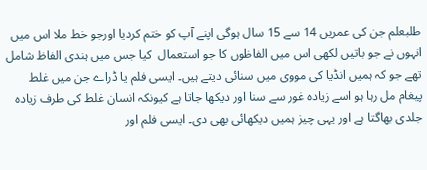طلبعلم جن کی عمریں 14 سے 15 سال ہوگی اپنے آپ کو ختم کردیا اورجو خط ملا اس میں انہوں نے جو باتیں لکھی اس میں الفاظوں کا جو استعمال  کیا جس میں ہندی الفاظ شامل تھے جو کہ ہمیں انڈیا کی مووی میں سنائی دیتے ہیں۔ ایسی فلم یا ڈراے جن میں غلط پیغام مل رہا ہو اسے زیادہ غور سے سنا اور دیکھا جاتا ہے کیونکہ انسان غلط کی طرف زیادہ جلدی بھاگتا ہے اور یہی چیز ہمیں دیکھائی بھی دی۔ ایسی فلم اور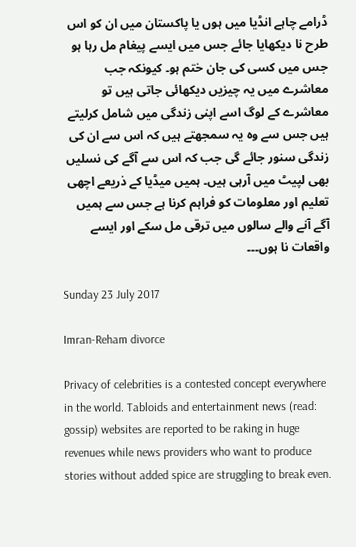ڈرامے چاہے انڈیا میں ہوں یا پاکستان میں ان کو اس طرح نا دیکھایا جائے جس میں ایسے پیغام مل رہا ہو جس میں کسی کی جان ختم ہو۔ کیونکہ جب معاشرے میں یہ چیزیں دیکھائی جاتی ہیں تو معاشرے کے لوگ اسے اپنی زندگی میں شامل کرلیتے ہیں جس سے وہ یہ سمجھتے ہیں کہ اس سے ان کی زندگی سنور جائے گی جب کہ اس سے آگے کی نسلیں بھی لپیٹ میں آرہی ہیں۔ ہمیں میڈیا کے ذریعے اچھی تعلیم اور معلومات کو فراہم کرنا ہے جس سے ہمیں آگے آنے والے سالوں میں ترقی مل سکے اور ایسے واقعات نا ہوں۔۔۔

Sunday 23 July 2017

Imran-Reham divorce

Privacy of celebrities is a contested concept everywhere in the world. Tabloids and entertainment news (read: gossip) websites are reported to be raking in huge revenues while news providers who want to produce stories without added spice are struggling to break even.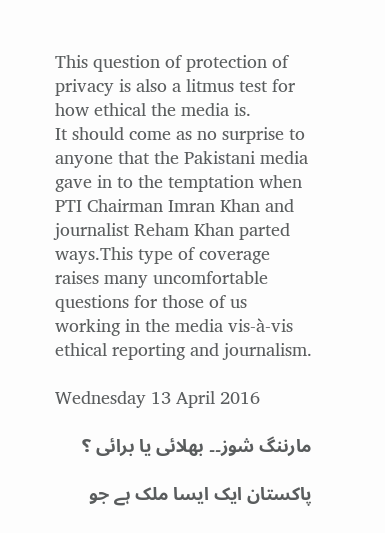This question of protection of privacy is also a litmus test for how ethical the media is.
It should come as no surprise to anyone that the Pakistani media gave in to the temptation when PTI Chairman Imran Khan and journalist Reham Khan parted ways.This type of coverage raises many uncomfortable questions for those of us working in the media vis-à-vis ethical reporting and journalism.

Wednesday 13 April 2016

مارننگ شوز۔۔ بھلائی یا برائی ؟

پاکستان ایک ایسا ملک ہے جو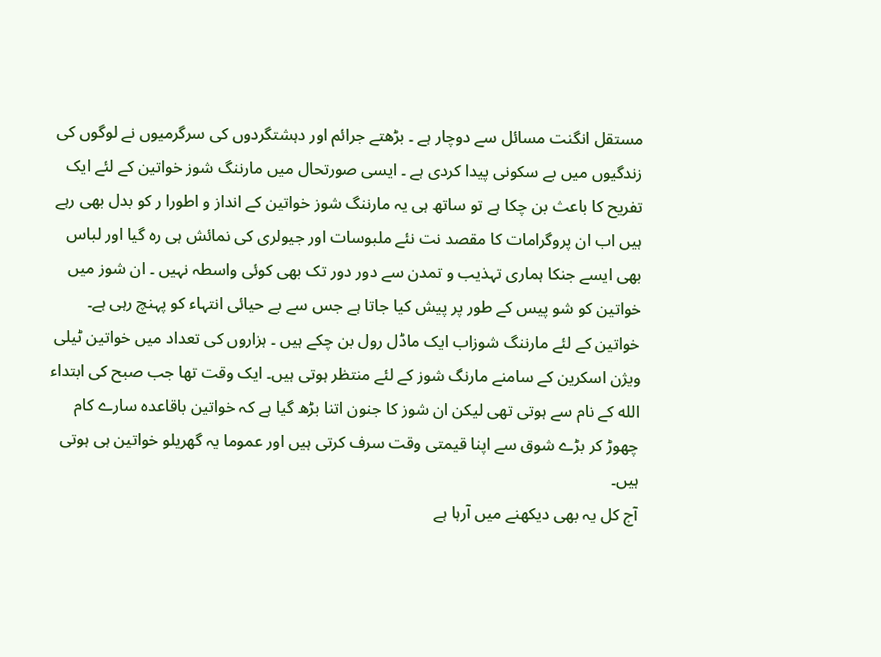مستقل انگنت مسائل سے دوچار ہے ۔ بڑھتے جرائم اور دہشتگردوں کی سرگرمیوں نے لوگوں کی زندگیوں میں بے سکونی پیدا کردی ہے ۔ ایسی صورتحال میں مارننگ شوز خواتین کے لئے ایک تفریح کا باعث بن چکا ہے تو ساتھ ہی یہ مارننگ شوز خواتین کے انداز و اطورا ر کو بدل بھی رہے ہیں اب ان پروگرامات کا مقصد نت نئے ملبوسات اور جیولری کی نمائش ہی رہ گیا اور لباس بھی ایسے جنکا ہماری تہذیب و تمدن سے دور دور تک بھی کوئی واسطہ نہیں ۔ ان شوز میں خواتین کو شو پیس کے طور پر پیش کیا جاتا ہے جس سے بے حیائی انتہاء کو پہنچ رہی ہے۔
خواتین کے لئے مارننگ شوزاب ایک ماڈل رول بن چکے ہیں ۔ ہزاروں کی تعداد میں خواتین ٹیلی ویژن اسکرین کے سامنے مارنگ شوز کے لئے منتظر ہوتی ہیں۔ ایک وقت تھا جب صبح کی ابتداء الله کے نام سے ہوتی تھی لیکن ان شوز کا جنون اتنا بڑھ گیا ہے کہ خواتین باقاعدہ سارے کام چھوڑ کر بڑے شوق سے اپنا قیمتی وقت سرف کرتی ہیں اور عموما یہ گھریلو خواتین ہی ہوتی ہیں۔
آج کل یہ بھی دیکھنے میں آرہا ہے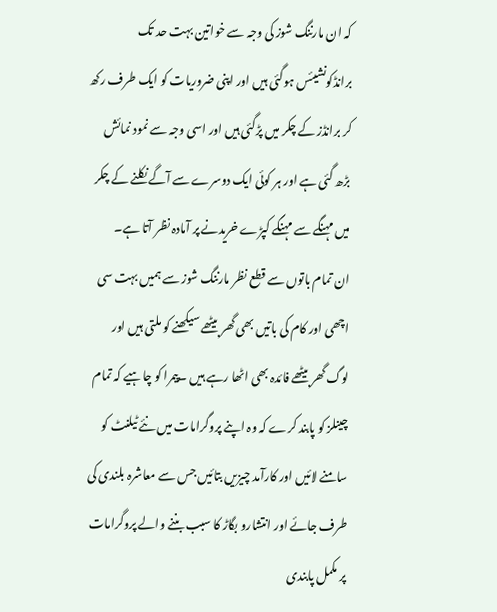کہ ان مارننگ شوز کی وجہ سے خواتین بہت حد تک برانڈکونشیئس ہوگئی ہیں اور اپنی ضروریات کو ایک طرف رکھ کر برانڈز کے چکر میں پڑگئی ہیں اور اسی وجہ سے نمود نمائش بڑھ گئی ہے اور ہر کوئی ایک دوسرے سے آگے نکلنے کے چکر میں مہنگے سے مہنگے کپڑے خریدنے پر آمادہ نظر آتا ہے۔
ان تمام باتوں سے قطع نظر مارننگ شوز سے ہمیں بہت سی اچھی اور کام کی باتیں بھی گھر بیٹھے سیکھنے کو ملتی ہیں اور لوگ گھر بیٹھے فائدہ بھی اٹھا رہے ہیں ۔پیمرا کو چاہیے کہ تمام چینلز کو پابند کرے کہ وہ اپنے پروگرامات میں نئے ٹیلنٹ کو سامنے لائیں اور کارآمد چیزیں بتائیں جس سے معاشرہ بلندی کی طرف جائے اور انتشارو بگاڑ کا سبب بننے والے پروگرامات پر مکمل پابندی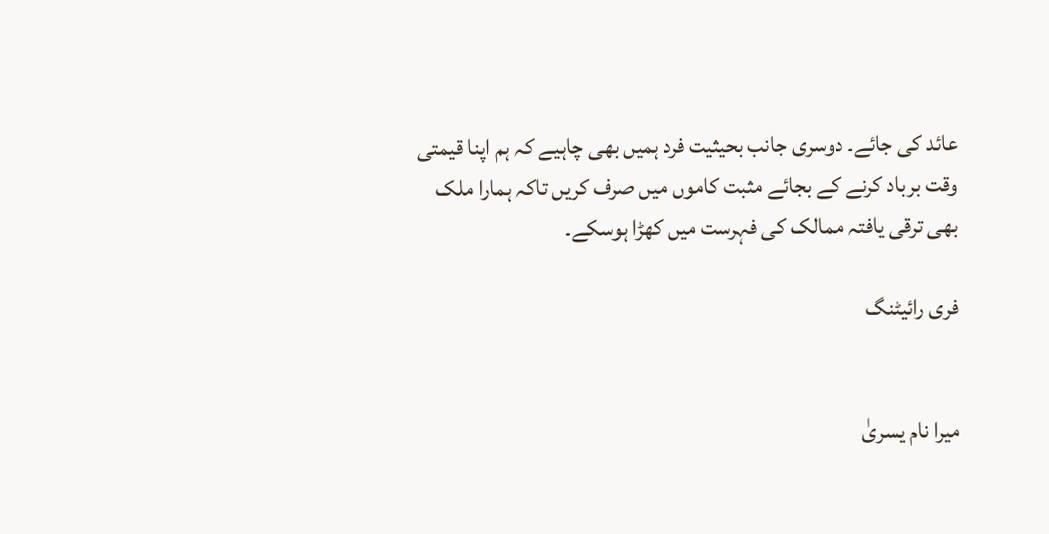عائد کی جائے۔ دوسری جانب بحیثیت فرد ہمیں بھی چاہیے کہ ہم اپنا قیمتی وقت برباد کرنے کے بجائے مثبت کاموں میں صرف کریں تاکہ ہمارا ملک بھی ترقی یافتہ ممالک کی فہرست میں کھڑا ہوسکے۔

فری رائیٹنگ


میرا نام یسریٰ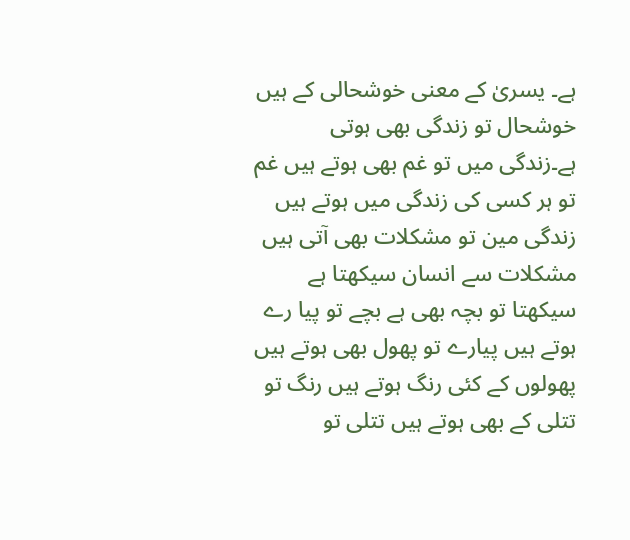ہے۔ یسریٰ کے معنی خوشحالی کے ہیں خوشحال تو زندگی بھی ہوتی ہے۔زندگی میں تو غم بھی ہوتے ہیں غم تو ہر کسی کی زندگی میں ہوتے ہیں زندگی مین تو مشکلات بھی آتی ہیں مشکلات سے انسان سیکھتا ہے سیکھتا تو بچہ بھی ہے بچے تو پیا رے ہوتے ہیں پیارے تو پھول بھی ہوتے ہیں پھولوں کے کئی رنگ ہوتے ہیں رنگ تو تتلی کے بھی ہوتے ہیں تتلی تو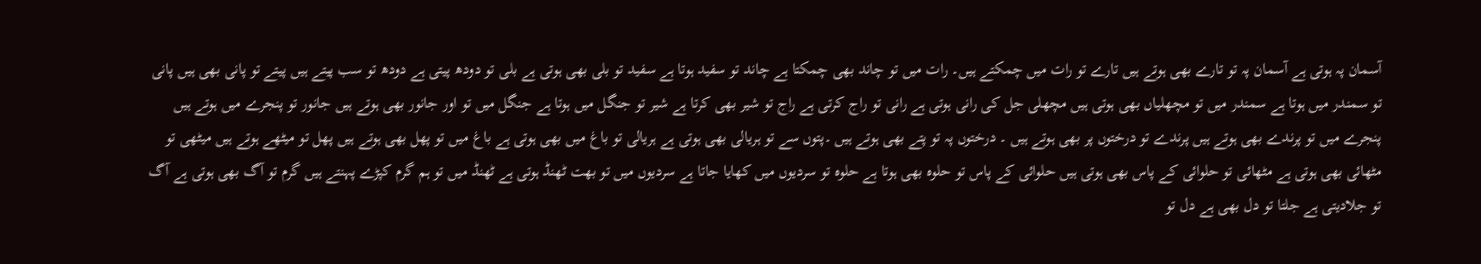آسمان پہ ہوتی ہے آسمان پہ تو تارے بھی ہوتے ہیں تارے تو رات میں چمکتے ہیں۔ رات میں تو چاند بھی چمکتا ہے چاند تو سفید ہوتا ہے سفید تو بلی بھی ہوتی ہے بلی تو دودھ پیتی ہے دودھ تو سب پیتے ہیں پیتے تو پانی بھی ہیں پانی تو سمندر میں ہوتا ہے سمندر میں تو مچھلیاں بھی ہوتی ہیں مچھلی جل کی رانی ہوتی ہے رانی تو راج کرتی ہے راج تو شیر بھی کرتا ہے شیر تو جنگل میں ہوتا ہے جنگل میں تو اور جانور بھی ہوتے ہیں جانور تو پنجرے میں ہوتے ہیں پنجرے میں تو پرندے بھی ہوتے ہیں پرندے تو درختوں پر بھی ہوتے ہیں ۔ درختوں پہ تو پتے بھی ہوتے ہیں ۔پتوں سے تو ہریالی بھی ہوتی ہے ہریالی تو باغ میں بھی ہوتی ہے باغ میں تو پھل بھی ہوتے ہیں پھل تو میٹھے ہوتے ہیں میٹھی تو مٹھائی بھی ہوتی ہے مٹھائی تو حلوائی کے پاس بھی ہوتی ہیں حلوائی کے پاس تو حلوہ بھی ہوتا ہے حلوہ تو سردیوں میں کھایا جاتا ہے سردیوں میں تو بھت ٹھنڈ ہوتی ہے ٹھنڈ میں تو ہم گرم کپڑے پہنتے ہیں گرم تو آگ بھی ہوتی ہے آگ تو جلادیتی ہے جلتا تو دل بھی ہے دل تو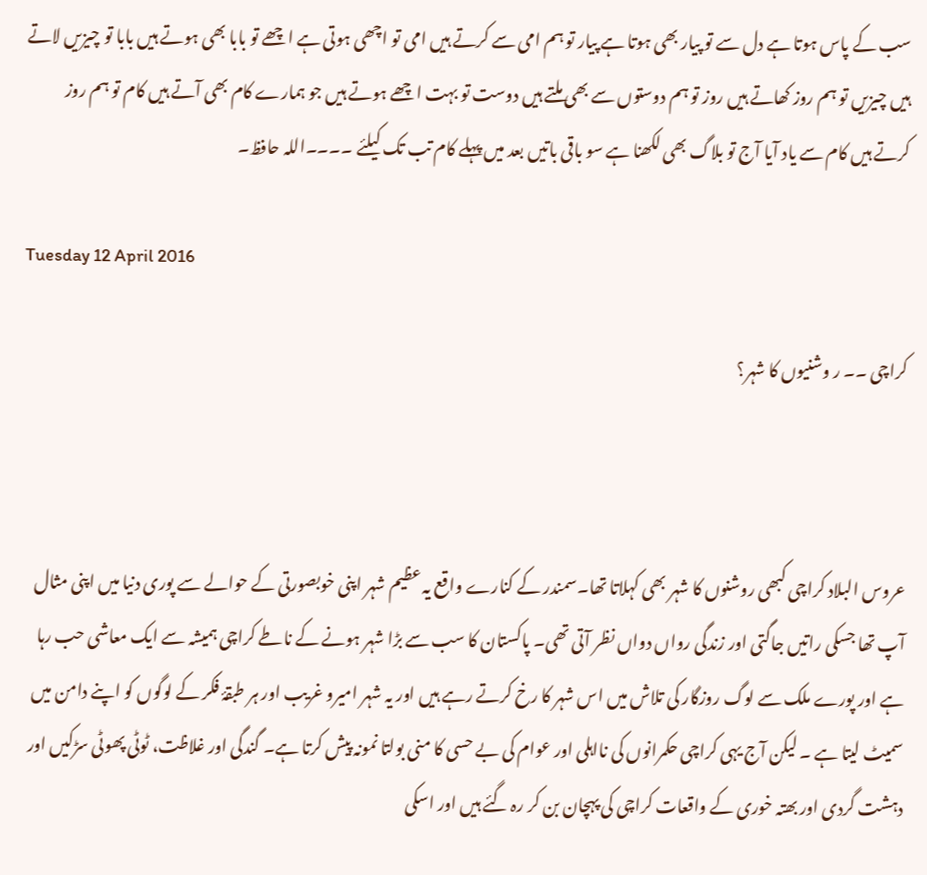سب کے پاس ہوتا ہے دل سے تو پیار بھی ہوتا ہے پیار تو ہم امی سے کرتے ہیں امی تو اچھی ہوتی ہے اچھے تو بابا بھی ہوتے ہیں بابا تو چیزیں لاتے ہیں چیزیں تو ہم روز کھاتے ہیں روز تو ہم دوستوں سے بھی ملتے ہیں دوست تو بہت اچھے ہوتے ہیں جو ہمارے کام بھی آتے ہیں کام تو ہم روز کرتے ہیں کام سے یاد آیا آج تو بلاگ بھی لکھنا ہے سو باقی باتیں بعد میں پہلے کام تب تک کیلئے ۔۔۔۔اللہ حافظ۔

Tuesday 12 April 2016

کراچی ۔۔ ر وشنیوں کا شہر؟



عروس البلاد کراچی کبھی روشنوں کا شہر بھی کہلاتا تھا۔سمندر کے کنارے واقع یہ عظیم شہر اپنی خوبصورتی کے حوالے سے پوری دنیا میں اپنی مثال آپ تھا جسکی راتیں جاگتی اور زندگی رواں دواں نظر آتی تھی۔ پاکستان کا سب سے بڑا شہر ہونے کے ناطے کراچی ہمیشہ سے ایک معاشی حب رہا ہے اور پورے ملک سے لوگ روزگار کی تلاش میں اس شہر کا رخ کرتے رہے ہیں اور یہ شہر امیرو غریب اور ہر طبقۂ فکر کے لوگوں کو اپنے دامن میں سمیٹ لیتا ہے ۔ لیکن آج یہی کراچی حکمرانوں کی نااہلی اور عوام کی بے حسی کا منی بولتا نمونہ پیش کرتا ہے۔ گندگی اور غلاظت، ٹوٹی پھوٹی سڑکیں اور دہشت گردی اور بھتہ خوری کے واقعات کراچی کی پہچان بن کر رہ گئے ہیں اور اسکی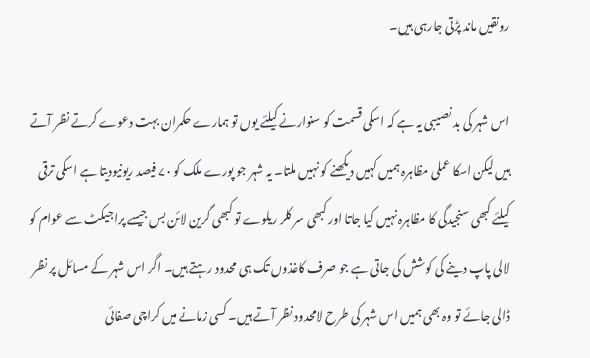رونقیں ماند پڑتی جارہی ہیں۔

اس شہر کی بد نصیبی یہ ہے کہ اسکی قسمت کو سنوارنے کیلئے یوں تو ہمارے حکمران بہت دعوے کرتے نظر آتے ہیں لیکن اسکا عملی مظاہرہ ہمیں کہیں دیکھنے کو نہیں ملتا۔ یہ شہر جو پورے ملک کو ۷۰ فیصد ریونیودیتا ہے اسکی ترقی کیلئے کبھی سنجیدگی کا مظاہرہ نہیں کیا جاتا اور کبھی سر کلر ریلوے تو کبھی گرین لائن بس جیسے پراجیکٹ سے عوام کو لالی پاپ دینے کی کوشش کی جاتی ہے جو صرف کاغذوں تک ہی محدود رہتے ہیں۔ اگر اس شہر کے مسائل پر نظر ڈالی جائے تو وہ بھی ہمیں اس شہر کی طرح لامحدود نظر آتے ہیں۔ کسی زمانے میں کراچی صفائی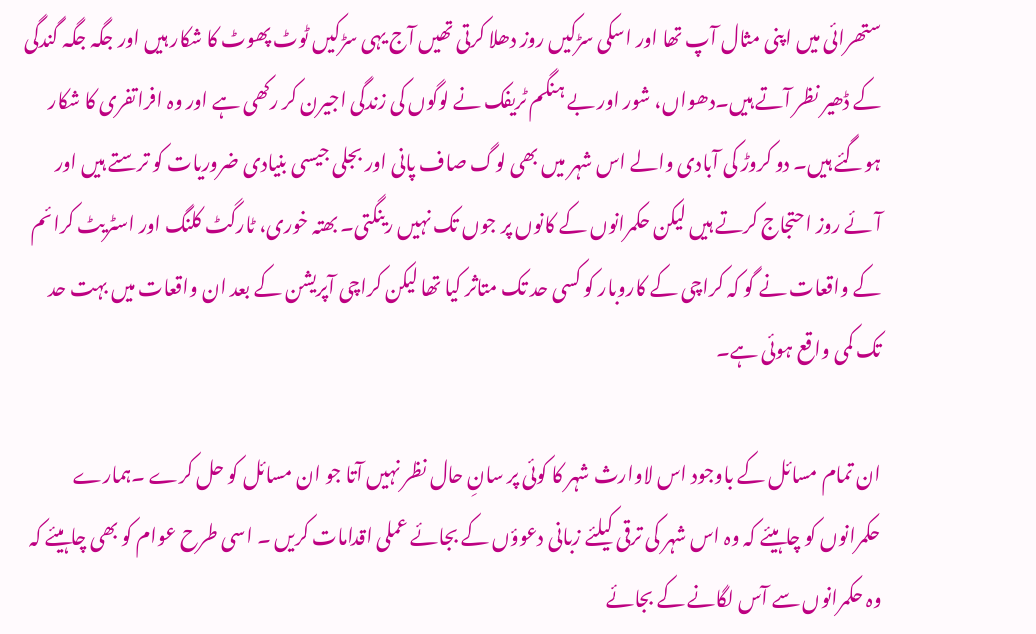ستھرائی میں اپنی مثال آپ تھا اور اسکی سڑکیں روز دھلا کرتی تھیں آج یہی سڑکیں ٹوٹ پھوٹ کا شکار ہیں اور جگہ جگہ گندگی کے ڈھیر نظر آتے ہیں۔دھواں، شور اور بے ہنگم ٹریفک نے لوگوں کی زندگی اجیرن کر رکھی ہے اور وہ افراتفری کا شکار ہوگئے ہیں۔ دو کروڑ کی آبادی والے اس شہر میں بھی لوگ صاف پانی اور بجلی جیسی بنیادی ضروریات کو ترستے ہیں اور آئے روز احتجاج کرتے ہیں لیکن حکمرانوں کے کانوں پر جوں تک نہیں رینگتی۔ بھتہ خوری، ٹارگٹ کلنگ اور اسٹریٹ کرائم کے واقعات نے گو کہ کراچی کے کاروبار کو کسی حد تک متاثر کیا تھا لیکن کراچی آپریشن کے بعد ان واقعات میں بہت حد تک کمی واقع ہوئی ہے۔

ان تمام مسائل کے باوجود اس لاوارث شہر کا کوئی پر سانِ حال نظر نہیں آتا جو ان مسائل کو حل کرے ۔ہمارے حکمرانوں کو چاہیئے کہ وہ اس شہر کی ترقی کیلئے زبانی دعوؤں کے بجائے عملی اقدامات کریں ۔ اسی طرح عوام کو بھی چاہیئے کہ وہ حکمرانوں سے آس لگانے کے بجائے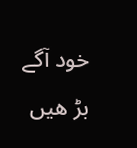خود آگے بڑ ھیں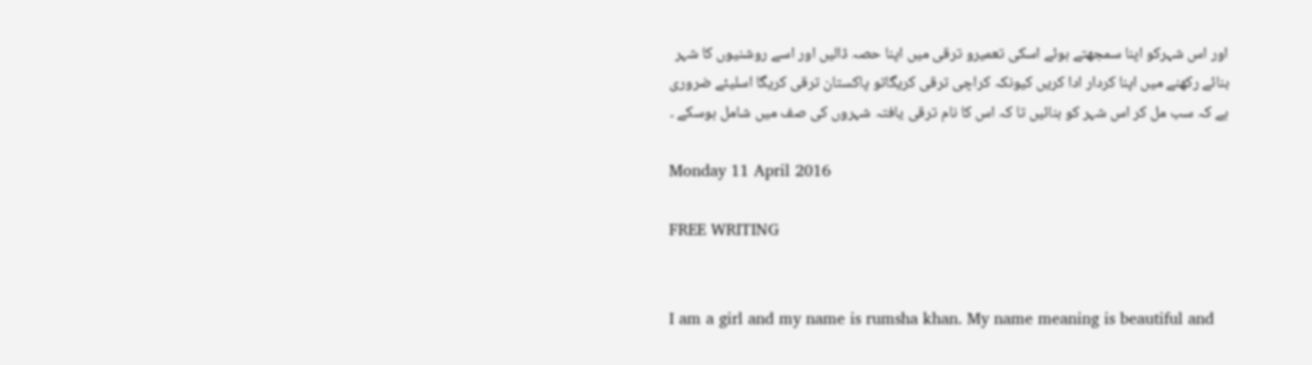اور اس شہرکو اپنا سمجھتے ہوئے اسکی تعمیرو ترقی میں اپنا حصہ ڈالیں اور اسے روشنیوں کا شہر بنائے رکھنے میں اپنا کردار ادا کریں کیونکہ کراچی ترقی کریگاتو پاکستان ترقی کریگا اسلیئے ضروری ہے کہ سب مل کر اس شہر کو بنائیں تا کہ اس کا نام ترقی یافتہ شہروں کی صف میں شامل ہوسکے ۔

Monday 11 April 2016

FREE WRITING


I am a girl and my name is rumsha khan. My name meaning is beautiful and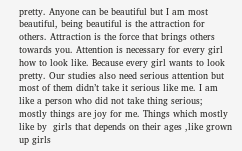pretty. Anyone can be beautiful but I am most beautiful, being beautiful is the attraction for others. Attraction is the force that brings others towards you. Attention is necessary for every girl how to look like. Because every girl wants to look pretty. Our studies also need serious attention but most of them didn’t take it serious like me. I am like a person who did not take thing serious; mostly things are joy for me. Things which mostly like by  girls that depends on their ages ,like grown up girls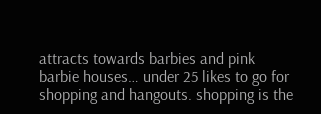attracts towards barbies and pink barbie houses… under 25 likes to go for shopping and hangouts. shopping is the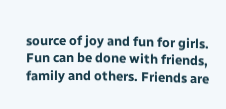source of joy and fun for girls. Fun can be done with friends, family and others. Friends are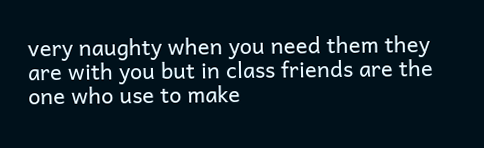very naughty when you need them they are with you but in class friends are the one who use to make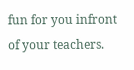fun for you infront of your teachers.